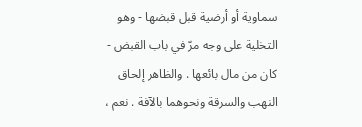سماوية أو أرضية قبل قبضها - وهو التخلية على وجه مرّ في باب القبض - كان من مال بائعها . والظاهر إلحاق النهب والسرقة ونحوهما بالآفة . نعم ،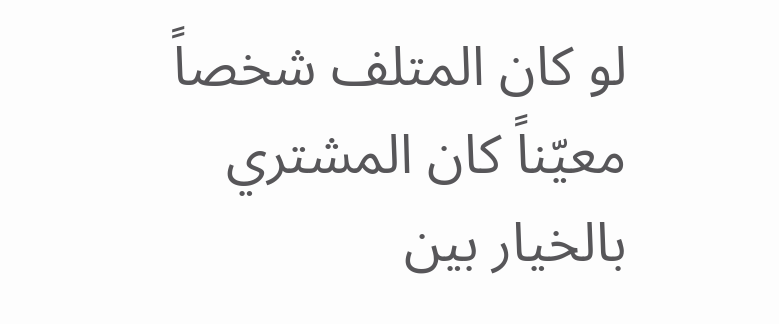لو كان المتلف شخصاً معيّناً كان المشتري بالخيار بين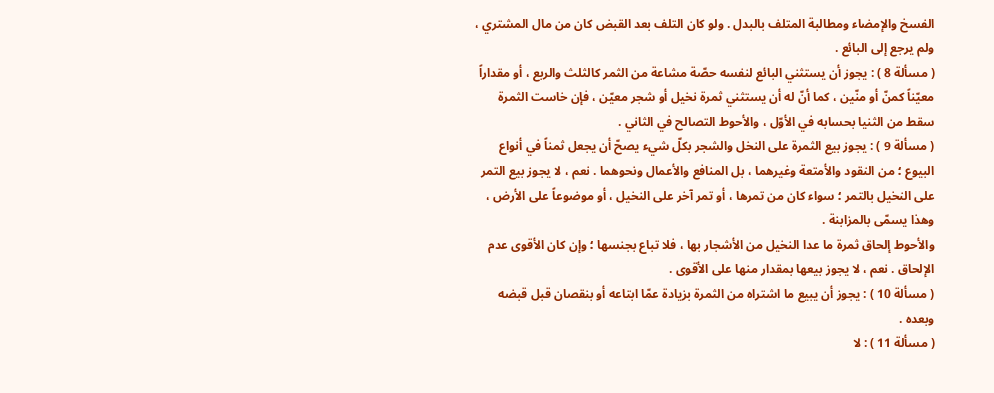الفسخ والإمضاء ومطالبة المتلف بالبدل . ولو كان التلف بعد القبض كان من مال المشتري ، ولم يرجع إلى البائع .
( مسألة 8 ) : يجوز أن يستثني البائع لنفسه حصّة مشاعة من الثمر كالثلث والربع ، أو مقداراً معيّناً كمنّ أو منّين ، كما أنّ له أن يستثني ثمرة نخيل أو شجر معيّن ، فإن خاست الثمرة سقط من الثنيا بحسابه في الأوّل ، والأحوط التصالح في الثاني .
( مسألة 9 ) : يجوز بيع الثمرة على النخل والشجر بكلّ شيء يصحّ أن يجعل ثمناً في أنواع البيوع ؛ من النقود والأمتعة وغيرهما ، بل المنافع والأعمال ونحوهما . نعم ، لا يجوز بيع التمر على النخيل بالتمر ؛ سواء كان من تمرها ، أو تمر آخر على النخيل ، أو موضوعاً على الأرض ، وهذا يسمّى بالمزابنة .
والأحوط إلحاق ثمرة ما عدا النخيل من الأشجار بها ، فلا تباع بجنسها ؛ وإن كان الأقوى عدم الإلحاق . نعم ، لا يجوز بيعها بمقدار منها على الأقوى .
( مسألة 10 ) : يجوز أن يبيع ما اشتراه من الثمرة بزيادة عمّا ابتاعه أو بنقصان قبل قبضه وبعده .
( مسألة 11 ) : لا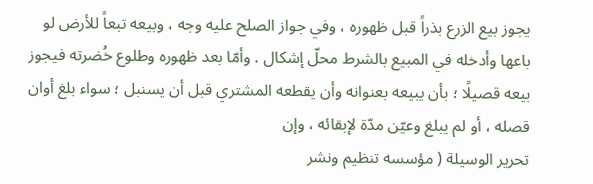يجوز بيع الزرع بذراً قبل ظهوره ، وفي جواز الصلح عليه وجه ، وبيعه تبعاً للأرض لو باعها وأدخله في المبيع بالشرط محلّ إشكال . وأمّا بعد ظهوره وطلوع خُضرته فيجوز بيعه قصيلًا ؛ بأن يبيعه بعنوانه وأن يقطعه المشتري قبل أن يسنبل ؛ سواء بلغ أوان قصله ، أو لم يبلغ وعيّن مدّة لإبقائه ، وإن
تحرير الوسيلة ( مؤسسه تنظيم ونشر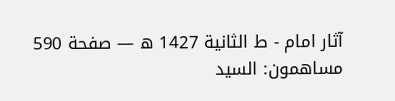آثار امام - ط الثانية 1427 ه — صفحة 590
مساهمون: السيد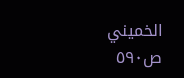الخميني
ص٥٩٠